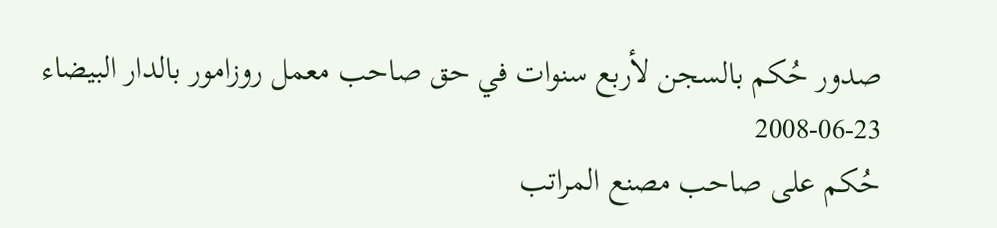صدور حُكم بالسجن لأربع سنوات في حق صاحب معمل روزامور بالدار البيضاء
2008-06-23
حُكم على صاحب مصنع المراتب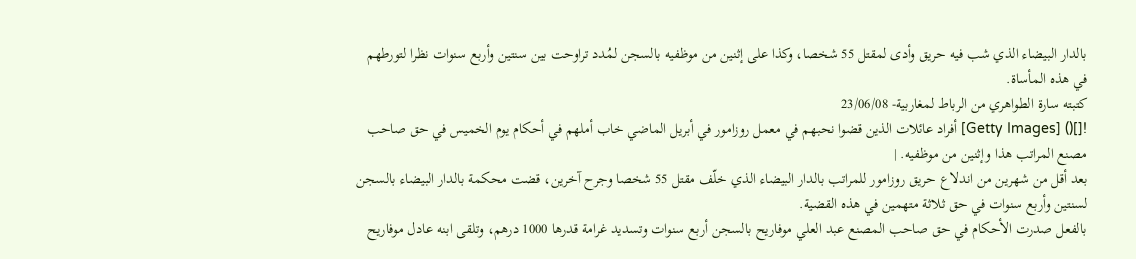بالدار البيضاء الذي شب فيه حريق وأدى لمقتل 55 شخصا، وكذا على إثنين من موظفيه بالسجن لمُدد تراوحت بين سنتين وأربع سنوات نظرا لتورطهم في هذه المأساة.
كتبته سارة الطواهري من الرباط لمغاربية- 23/06/08
![]() [Getty Images] أفراد عائلات الذين قضوا نحبهم في معمل روزامور في أبريل الماضي خاب أملهم في أحكام يوم الخميس في حق صاحب مصنع المراتب هذا وإثنين من موظفيه. |
بعد أقل من شهرين من اندلاع حريق روزامور للمراتب بالدار البيضاء الذي خلّف مقتل 55 شخصا وجرح آخرين، قضت محكمة بالدار البيضاء بالسجن لسنتين وأربع سنوات في حق ثلاثة متهمين في هذه القضية.
بالفعل صدرت الأحكام في حق صاحب المصنع عبد العلي موفاريح بالسجن أربع سنوات وتسديد غرامة قدرها 1000 درهم، وتلقى ابنه عادل موفاريح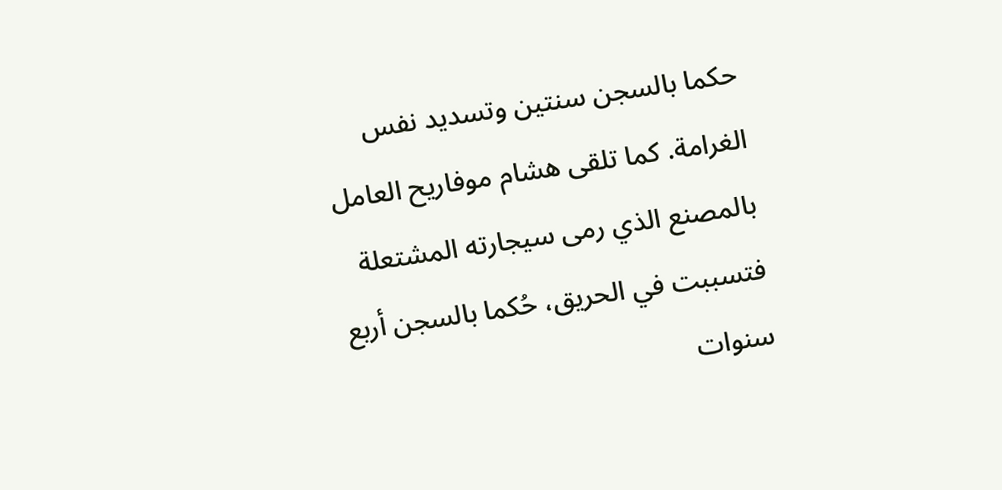حكما بالسجن سنتين وتسديد نفس الغرامة. كما تلقى هشام موفاريح العامل بالمصنع الذي رمى سيجارته المشتعلة فتسببت في الحريق، حُكما بالسجن أربع سنوات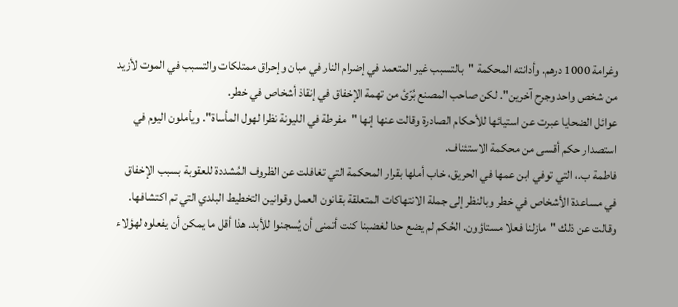وغرامة 1000 درهم. وأدانته المحكمة "بالتسبب غير المتعمد في إضرام النار في مبان وإحراق ممتلكات والتسبب في الموت لأزيد من شخص واحد وجرح آخرين". لكن صاحب المصنع بُرّئ من تهمة الإخفاق في إنقاذ أشخاص في خطر.
عوائل الضحايا عبرت عن استيائها للأحكام الصادرة وقالت عنها إنها "مفرطة في الليونة نظرا لهول المأساة". ويأملون اليوم في استصدار حكم أقسى من محكمة الاستئناف.
فاطمة ب.، التي توفي ابن عمها في الحريق، خاب أملها بقرار المحكمة التي تغافلت عن الظروف المُشددة للعقوبة بسبب الإخفاق في مساعدة الأشخاص في خطر وبالنظر إلى جملة الانتهاكات المتعلقة بقانون العمل وقوانين التخطيط البلدي التي تم اكتشافها.
وقالت عن ذلك "مازلنا فعلا مستاؤون. الحُكم لم يضع حدا لغضبنا كنت أتمنى أن يُسجنوا للأبد. هذا أقل ما يمكن أن يفعلوه لهؤلاء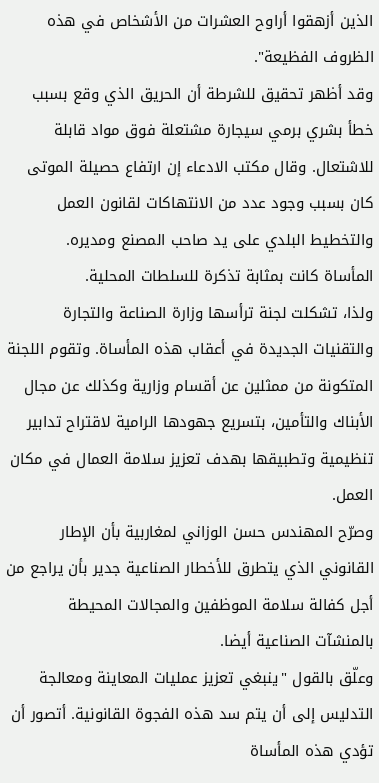الذين أزهقوا أراوح العشرات من الأشخاص في هذه الظروف الفظيعة".
وقد أظهر تحقيق للشرطة أن الحريق الذي وقع بسبب خطأ بشري برمي سيجارة مشتعلة فوق مواد قابلة للاشتعال. وقال مكتب الادعاء إن ارتفاع حصيلة الموتى كان بسبب وجود عدد من الانتهاكات لقانون العمل والتخطيط البلدي على يد صاحب المصنع ومديره.
المأساة كانت بمثابة تذكرة للسلطات المحلية.
ولذا، تشكلت لجنة ترأسها وزارة الصناعة والتجارة والتقنيات الجديدة في أعقاب هذه المأساة. وتقوم اللجنة المتكونة من ممثلين عن أقسام وزارية وكذلك عن مجال الأبناك والتأمين، بتسريع جهودها الرامية لاقتراح تدابير تنظيمية وتطبيقها بهدف تعزيز سلامة العمال في مكان العمل.
وصرّح المهندس حسن الوزاني لمغاربية بأن الإطار القانوني الذي يتطرق للأخطار الصناعية جدير بأن يراجع من أجل كفالة سلامة الموظفين والمجالات المحيطة بالمنشآت الصناعية أيضا.
وعلّق بالقول "ينبغي تعزيز عمليات المعاينة ومعالجة التدليس إلى أن يتم سد هذه الفجوة القانونية. أتصور أن تؤدي هذه المأساة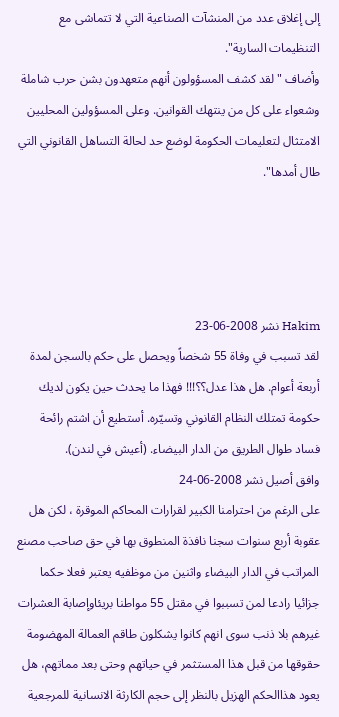إلى إغلاق عدد من المنشآت الصناعية التي لا تتماشى مع التنظيمات السارية".
وأضاف "لقد كشف المسؤولون أنهم متعهدون بشن حرب شاملة وشعواء على كل من ينتهك القوانين. وعلى المسؤولين المحليين الامتثال لتعليمات الحكومة لوضع حد لحالة التساهل القانوني التي طال أمدها".




Hakim نشر 2008-06-23
لقد تسبب في وفاة 55 شخصاً ويحصل على حكم بالسجن لمدة أربعة أعوام. هل هذا عدل؟؟!!! فهذا ما يحدث حين يكون لديك حكومة تمتلك النظام القانوني وتسيّره. أستطيع أن اشتم رائحة فساد طوال الطريق من الدار البيضاء. (أعيش في لندن).
وافق أصيل نشر 2008-06-24
على الرغم من احترامنا الكبير لقرارات المحاكم الموقرة ، لكن هل عقوبة أربع سنوات سجنا نافذة المنطوق بها في حق صاحب مصنع المراتب في الدار البيضاء واثنين من موظفيه يعتبر فعلا حكما جزائيا رادعا لمن تسببوا في مقتل 55 مواطنا بريئاوإصابة العشرات غيرهم بلا ذنب سوى انهم كانوا يشكلون طاقم العمالة المهضومة حقوقها من قبل هذا المستثمر في حياتهم وحتى بعد مماتهم، هل يعود هذاالحكم الهزيل بالنظر إلى حجم الكارثة الانسانية للمرجعية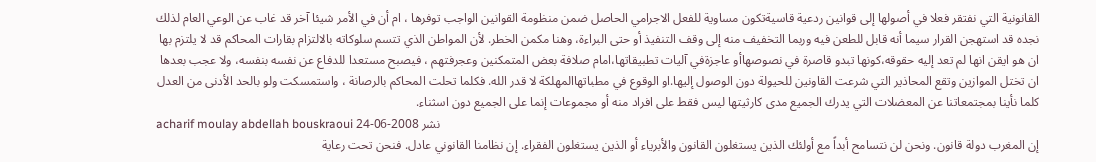القانونية التي نفتقر فعلا في أصولها إلى قوانين ردعية قاسيةتكون مساوية للفعل الاجرامي الحاصل ضمن منظومة القوانين الواجب توفرها ، ام أن في الأمر شيئا آخر قد غاب عن الوعي العام لذلك نجده قد استهجن القرار سيما أنه قابل للطعن فيه وربما التخفيف منه إلى وقف التنفيذ أو حتى البراءة، وهنا مكمن الخطر. لأن المواطن الذي تتسم سلوكاته بالالتزام بقارات المحاكم قد لا يلتزم بها ان هو ايقن انها لم تعد إليه حقوقه،كونها تبدو قاصرة في نصوصهاأو عاجزةفي آليات تطبيقاتها،امام صلافة بعض المتمكنين وعجرفتهم ، فيصبح مستعدا للدفاع عن نفسه بنفسه، ولا عجب بعدها ان تختل الموازين وتقع المحاذير التي شرعت القاونين للحيولة دون الوصول إليها.او الوقوع في مطباتهاالمهلكة لا قدر الله. فكلما تحلت المحاكم بالرصانة ، واستمسكت ولو بالحد الأدنى من العدل كلما نأينا بمجتمعاتنا عن المعضلات التي يدرك الجميع مدى كارثيتها ليس فقط على افراد منه أو مجموعات إنما على الجميع دون اسثناء.
acharif moulay abdellah bouskraoui نشر 2008-06-24
إن المغرب دولة قانون. ونحن لن نتسامح أبداً مع أولئك الذين يستغلون القانون والأبرياء أو الذين يستغلون الفقراء. إن نظامنا القانوني عادل. فنحن تحت رعاية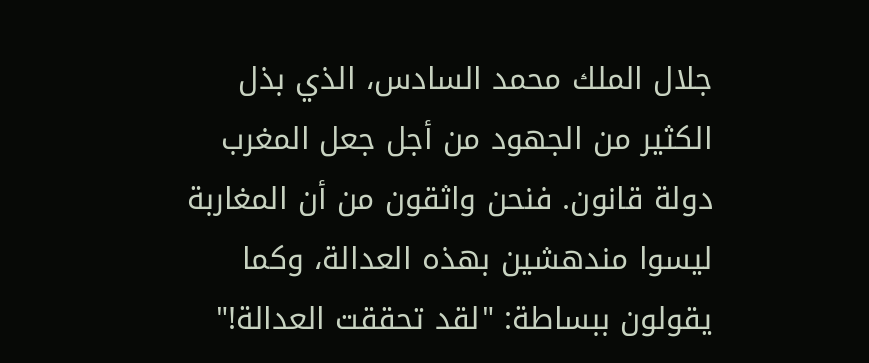جلال الملك محمد السادس، الذي بذل الكثير من الجهود من أجل جعل المغرب دولة قانون. فنحن واثقون من أن المغاربة ليسوا مندهشين بهذه العدالة، وكما يقولون ببساطة: "لقد تحققت العدالة!"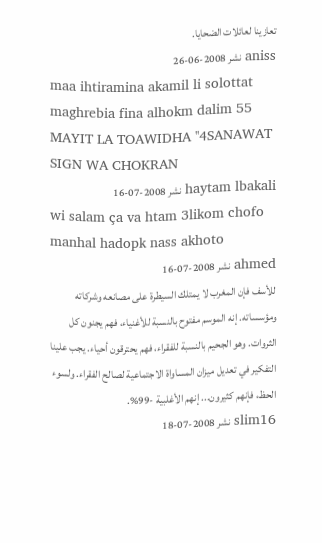تعازينا لعائلات الضحايا.
aniss نشر 2008-06-26
maa ihtiramina akamil li solottat maghrebia fina alhokm dalim 55 MAYIT LA TOAWIDHA ''4SANAWAT SIGN WA CHOKRAN
haytam lbakali نشر 2008-07-16
wi salam ça va htam 3likom chofo manhal hadopk nass akhoto
ahmed نشر 2008-07-16
للأسف فإن المغرب لا يمتلك السيطرة على مصانعه وشركاته ومؤسساته. إنه الموسم مفتوح بالنسبة للأغنياء، فهم يجنون كل الثروات. وهو الجحيم بالنسبة للفقراء، فهم يحترقون أحياء. يجب علينا التفكير في تعديل ميزان المساواة الاجتماعية لصالح الفقراء. ولسوء الحظ، فإنهم كثيرون... إنهم الأغلبية -99%.
slim16 نشر 2008-07-18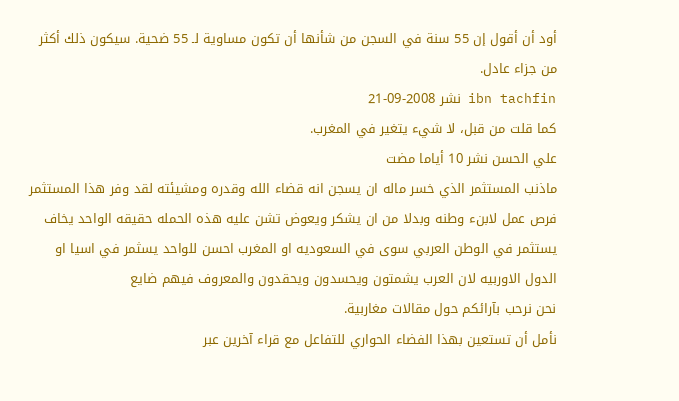أود أن أقول إن 55 سنة في السجن من شأنها أن تكون مساوية لـ 55 ضحية. سيكون ذلك أكثر من جزاء عادل.
ibn tachfin نشر 2008-09-21
كما قلت من قبل، لا شيء يتغير في المغرب.
علي الحسن نشر 10 أياما مضت
ماذنب المستثمر الذي خسر ماله ان يسجن انه قضاء الله وقدره ومشيئته لقد وفر هذا المستثمر فرص عمل لابنء وطنه وبدلا من ان يشكر ويعوض تشن عليه هذه الحمله حقيقه الواحد يخاف يستثمر في الوطن العربي سوى في السعوديه او المغرب احسن للواحد يسثمر في اسيا او الدول الاوربيه لان العرب يشمتون ويحسدون ويحقدون والمعروف فيهم ضايع
نحن نرحب بآرائكم حول مقالات مغاربية.
نأمل أن تستعين بهذا الفضاء الحواري للتفاعل مع قراء آخرين عبر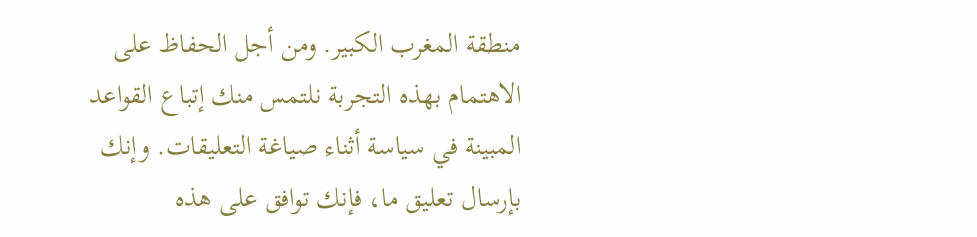منطقة المغرب الكبير. ومن أجل الحفاظ على الاهتمام بهذه التجربة نلتمس منك إتباع القواعد المبينة في سياسة أثناء صياغة التعليقات. وإنك بإرسال تعليق ما، فإنك توافق على هذه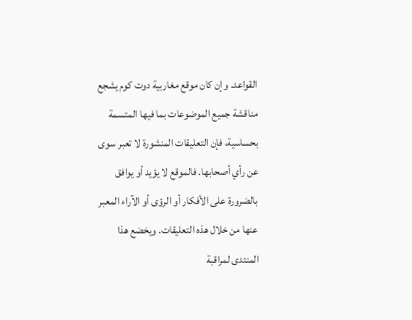القواعد. وإن كان موقع مغاربية دوت كوم يشجع مناقشة جميع الموضوعات بما فيها المتسمة بحساسية، فإن التعليقات المنشورة لا تعبر سوى عن رأي أصحابها. فالموقع لا يؤيد أو يوافق بالضرورة على الأفكار أو الرؤى أو الآراء المعبر عنها من خلال هذه التعليقات. ويخضع هذا المنتدى لمراقبة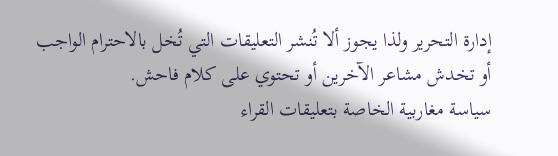إدارة التحرير ولذا يجوز ألا تُنشر التعليقات التي تُخل بالاحترام الواجب أو تخدش مشاعر الآخرين أو تحتوي على كلام فاحش.
سياسة مغاربية الخاصة بتعليقات القراء